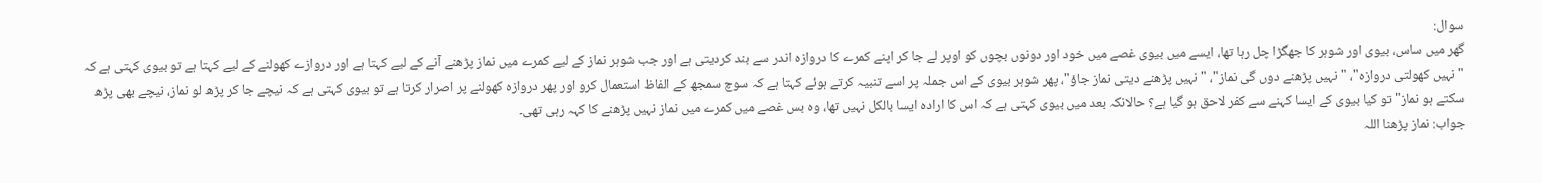سوال:
گھر میں ساس، بیوی اور شوہر کا جھگڑا چل رہا تھا، ایسے میں بیوی غصے میں خود اور دونوں بچوں کو اوپر لے جا کر اپنے کمرے کا دروازہ اندر سے بند کردیتی ہے اور جب شوہر نماز کے لیے کمرے میں نماز پڑھنے آنے کے لیے کہتا ہے اور دروازے کھولنے کے لیے کہتا ہے تو بیوی کہتی ہے کہ "نہیں کھولتی دروازہ"، "نہیں پڑھنے دوں گی نماز"، "نہیں پڑھنے دیتی نماز جاؤ"، پھر شوہر بیوی کے اس جملہ پر اسے تنبیہ کرتے ہوئے کہتا ہے کہ سوچ سمجھ کے الفاظ استعمال کرو اور پھر دروازہ کھولنے پر اصرار کرتا ہے تو بیوی کہتی ہے کہ نیچے جا کر پڑھ لو نماز، نیچے بھی پڑھ سکتے ہو نماز" تو کیا بیوی کے ایسا کہنے سے کفر لاحق ہو گیا ہے؟ حالانکہ بعد میں بیوی کہتی ہے کہ اس کا ارادہ ایسا بالکل نہیں تھا، وہ بس غصے میں کمرے میں نماز نہیں پڑھنے کا کہہ رہی تھی۔
جواب: نماز پڑھنا اللہ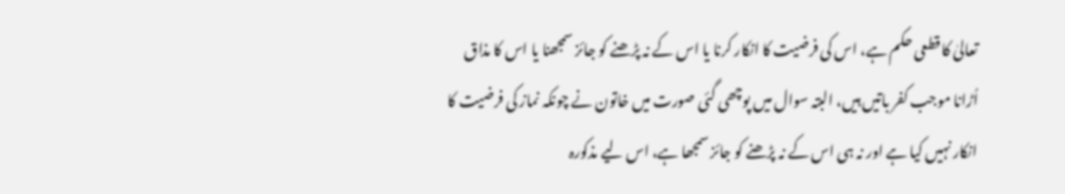تعالیٰ کا قطعی حکم ہے، اس کی فرضیت کا انکار کرنا یا اس کے نہ پڑھنے کو جائز سمجھنا یا اس کا مذاق اُڑانا موجب کفر باتیں ہیں، البتہ سوال میں پوچھی گئی صورت میں خاتون نے چونکہ نماز کی فرضیت کا انکار نہیں کیا ہے اور نہ ہی اس کے نہ پڑھنے کو جائز سمجھا ہے، اس لیے مذکورہ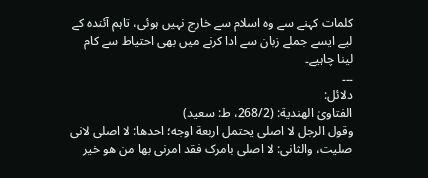کلمات کہنے سے وہ اسلام سے خارج نہیں ہوئی، تاہم آئندہ کے لیے ایسے جملے زبان سے ادا کرنے میں بھی احتیاط سے کام لینا چاہیے۔
۔۔۔
دلائل:
الفتاویٰ الھندیة: (268/2، ط: سعید)
وقول الرجل لا اصلی یحتمل اربعة اوجه؛ احدھا: لا اصلی لانی صلیت، والثانی: لا اصلی بامرک فقد امرنی بھا من ھو خیر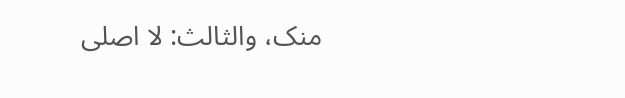منک، والثالث: لا اصلی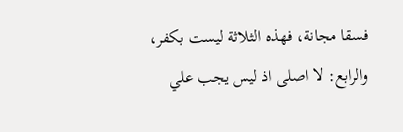فسقا مجانة، فھذہ الثلاثة لیست بکفر،
والرابع: لا اصلی اذ لیس یجب علي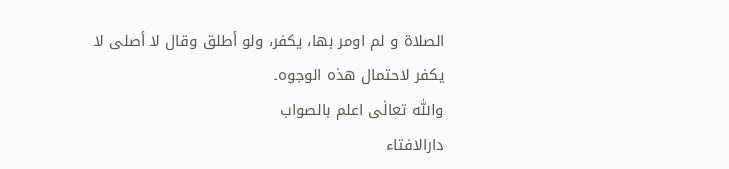الصلاۃ و لم اومر بھا، یکفر، ولو أطلق وقال لا أصلی لا یکفر لاحتمال ھذہ الوجوہ۔
واللّٰه تعالٰی اعلم بالصواب
دارالافتاء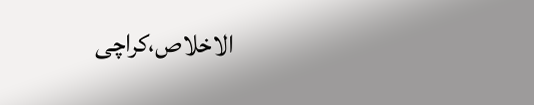الاخلاص،کراچی